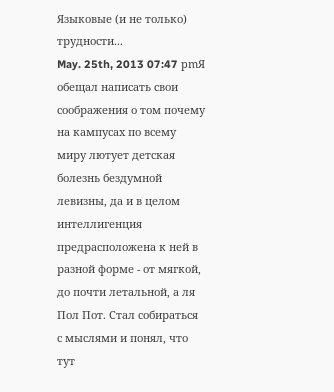Языковые (и не только) трудности...
May. 25th, 2013 07:47 pmЯ обещал написать свои соображения о том почему на кампусах по всему миру лютует детская болезнь бездумной левизны, да и в целом интеллигенция предрасположена к ней в разной форме - от мягкой, до почти летальной, а ля Пол Пот. Стал собираться с мыслями и понял, что тут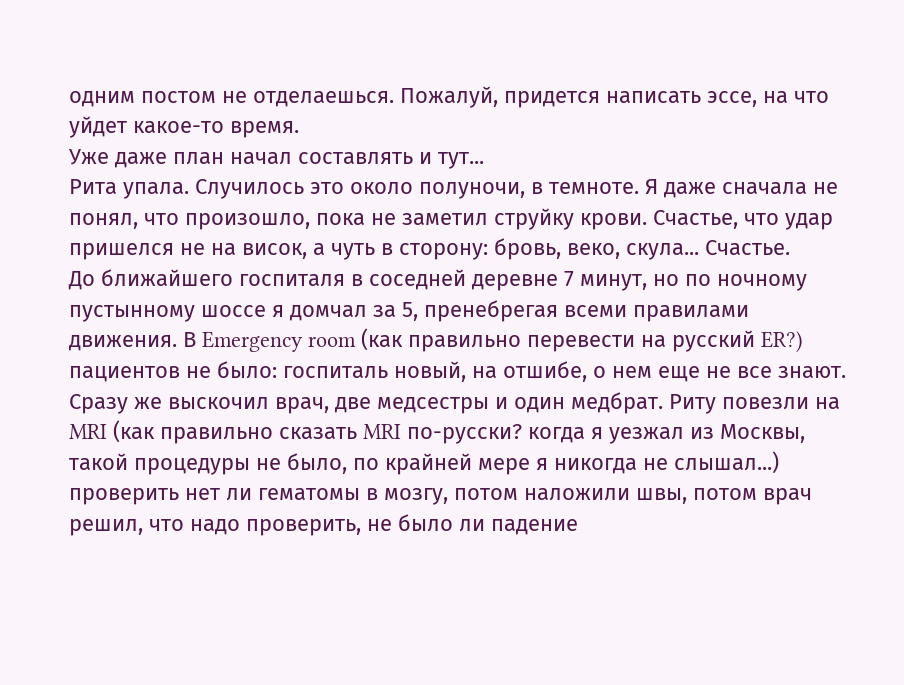одним постом не отделаешься. Пожалуй, придется написать эссе, на что уйдет какое-то время.
Уже даже план начал составлять и тут...
Рита упала. Случилось это около полуночи, в темноте. Я даже сначала не понял, что произошло, пока не заметил струйку крови. Счастье, что удар пришелся не на висок, а чуть в сторону: бровь, веко, скула... Счастье.
До ближайшего госпиталя в соседней деревне 7 минут, но по ночному пустынному шоссе я домчал за 5, пренебрегая всеми правилами движения. В Emergency room (как правильно перевести на русский ER?) пациентов не было: госпиталь новый, на отшибе, о нем еще не все знают. Сразу же выскочил врач, две медсестры и один медбрат. Риту повезли на MRI (как правильно сказать MRI по-русски? когда я уезжал из Москвы, такой процедуры не было, по крайней мере я никогда не слышал...) проверить нет ли гематомы в мозгу, потом наложили швы, потом врач решил, что надо проверить, не было ли падение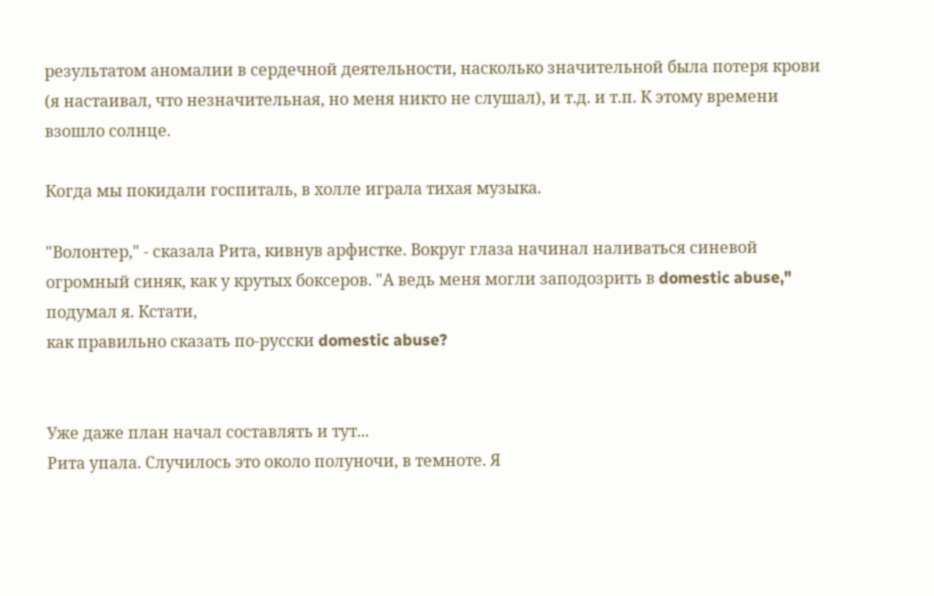результатом аномалии в сердечной деятельности, насколько значительной была потеря крови (я настаивал, что незначительная, но меня никто не слушал), и т.д. и т.п. К этому времени взошло солнце.

Когда мы покидали госпиталь, в холле играла тихая музыка.

"Волонтер," - сказала Рита, кивнув арфистке. Вокруг глаза начинал наливаться синевой огромный синяк, как у крутых боксеров. "А ведь меня могли заподозрить в domestic abuse," подумал я. Кстати,
как правильно сказать по-русски domestic abuse?


Уже даже план начал составлять и тут...
Рита упала. Случилось это около полуночи, в темноте. Я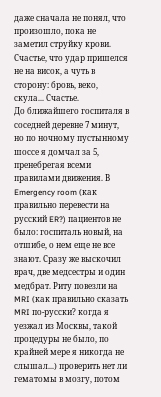даже сначала не понял, что произошло, пока не заметил струйку крови. Счастье, что удар пришелся не на висок, а чуть в сторону: бровь, веко, скула... Счастье.
До ближайшего госпиталя в соседней деревне 7 минут, но по ночному пустынному шоссе я домчал за 5, пренебрегая всеми правилами движения. В Emergency room (как правильно перевести на русский ER?) пациентов не было: госпиталь новый, на отшибе, о нем еще не все знают. Сразу же выскочил врач, две медсестры и один медбрат. Риту повезли на MRI (как правильно сказать MRI по-русски? когда я уезжал из Москвы, такой процедуры не было, по крайней мере я никогда не слышал...) проверить нет ли гематомы в мозгу, потом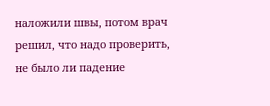наложили швы, потом врач решил, что надо проверить, не было ли падение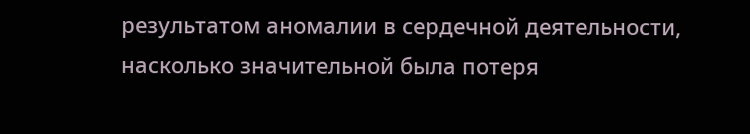результатом аномалии в сердечной деятельности, насколько значительной была потеря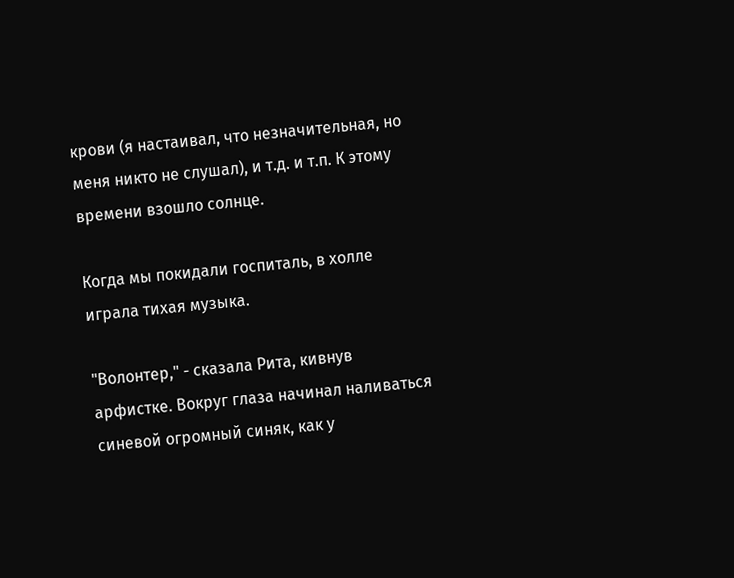крови (я настаивал, что незначительная, но меня никто не слушал), и т.д. и т.п. К этому времени взошло солнце.

Когда мы покидали госпиталь, в холле играла тихая музыка.

"Волонтер," - сказала Рита, кивнув арфистке. Вокруг глаза начинал наливаться синевой огромный синяк, как у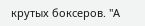крутых боксеров. "А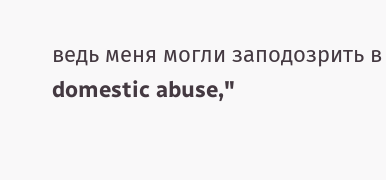ведь меня могли заподозрить в domestic abuse,"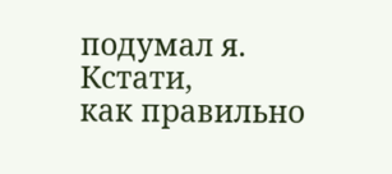подумал я. Кстати,
как правильно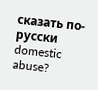сказать по-русски domestic abuse?